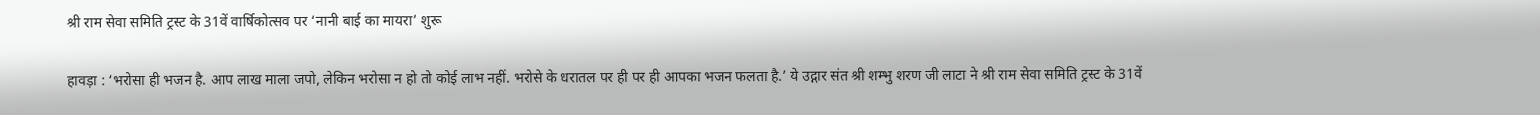श्री राम सेवा समिति ट्रस्ट के 31वें वार्षिकोत्सव पर ‘नानी बाई का मायरा’ शुरू

हावड़ा : ‘भरोसा ही भजन है. आप लाख माला जपो, लेकिन भरोसा न हो तो कोई लाभ नहीं. भरोसे के धरातल पर ही पर ही आपका भजन फलता है.’ ये उद्गार संत श्री शम्भु शरण जी लाटा ने श्री राम सेवा समिति ट्रस्ट के 31वें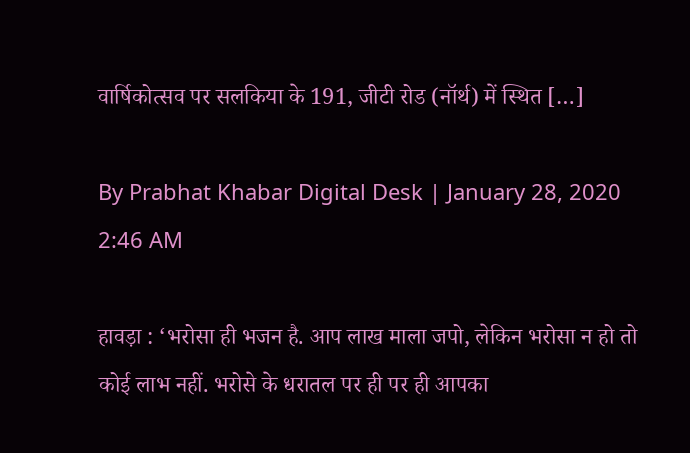वार्षिकोत्सव पर सलकिया के 191, जीटी रोड (नॉर्थ) में स्थित […]

By Prabhat Khabar Digital Desk | January 28, 2020 2:46 AM

हावड़ा : ‘भरोसा ही भजन है. आप लाख माला जपो, लेकिन भरोसा न हो तो कोई लाभ नहीं. भरोसे के धरातल पर ही पर ही आपका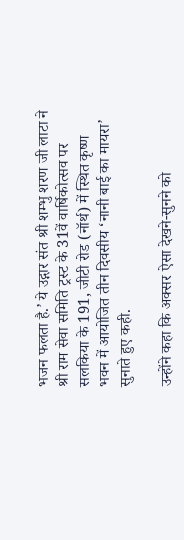भजन फलता है.’ ये उद्गार संत श्री शम्भु शरण जी लाटा ने श्री राम सेवा समिति ट्रस्ट के 31वें वार्षिकोत्सव पर सलकिया के 191, जीटी रोड (नॉर्थ) में स्थित कृष्ण भवन में आयोजित तीन दिवसीय ‘नानी बाई का मायरा’ सुनाते हुए कही.

उन्होंने कहा कि अक्सर ऐसा देखने-सुनने को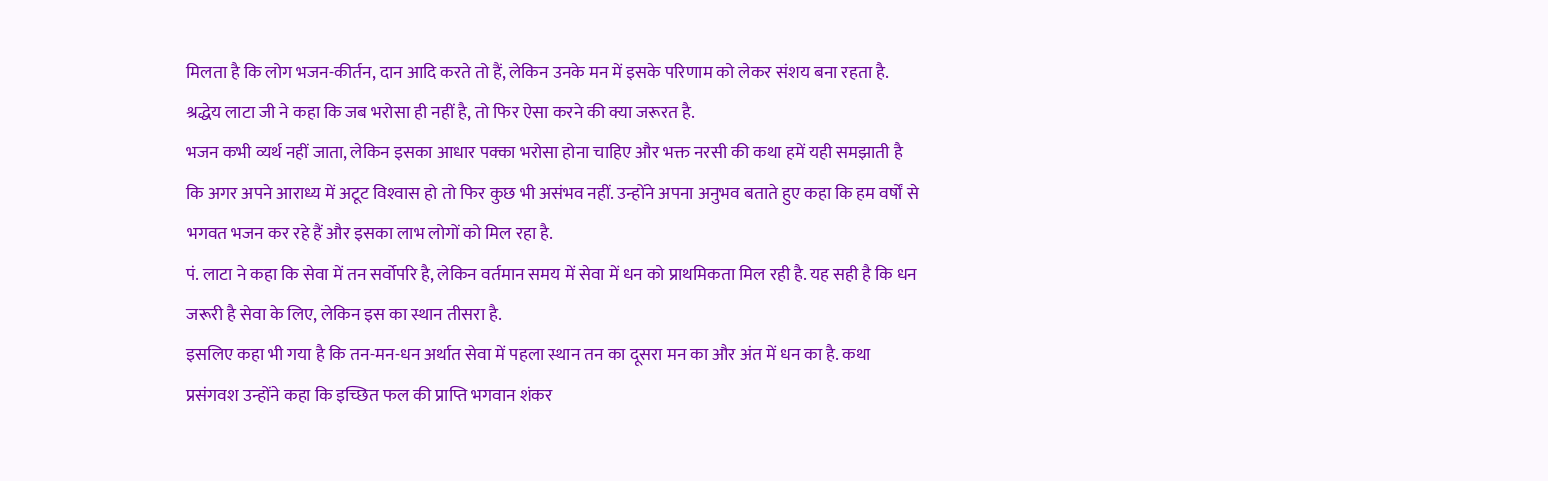मिलता है कि लोग भजन-कीर्तन, दान आदि करते तो हैं, लेकिन उनके मन में इसके परिणाम को लेकर संशय बना रहता है. श्रद्धेय लाटा जी ने कहा कि जब भरोसा ही नहीं है, तो फिर ऐसा करने की क्या जरूरत है.
भजन कभी व्यर्थ नहीं जाता, लेकिन इसका आधार पक्का भरोसा होना चाहिए और भक्त नरसी की कथा हमें यही समझाती है कि अगर अपने आराध्य में अटूट विश्‍वास हो तो फिर कुछ भी असंभव नहीं. उन्होंने अपना अनुभव बताते हुए कहा कि हम वर्षों से भगवत भजन कर रहे हैं और इसका लाभ लोगों को मिल रहा है.
पं. लाटा ने कहा कि सेवा में तन सर्वोपरि है, लेकिन वर्तमान समय में सेवा में धन को प्राथमिकता मिल रही है. यह सही है कि धन जरूरी है सेवा के लिए, लेकिन इस का स्थान तीसरा है.
इसलिए कहा भी गया है कि तन-मन-धन अर्थात सेवा में पहला स्थान तन का दूसरा मन का और अंत में धन का है. कथा प्रसंगवश उन्होंने कहा कि इच्छित फल की प्राप्ति भगवान शंकर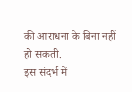की आराधना के बिना नहीं हो सकती.
इस संदर्भ में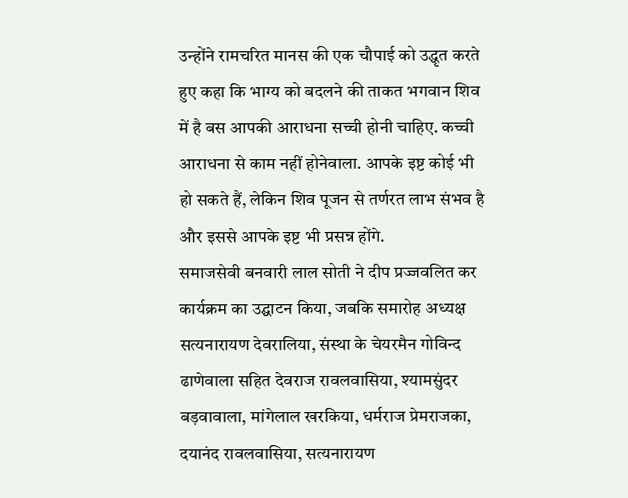उन्होंने रामचरित मानस की एक चौपाई को उद्धृत करते हुए कहा कि भाग्य को बदलने की ताकत भगवान शिव में है बस आपकी आराधना सच्ची होनी चाहिए. कच्ची आराधना से काम नहीं होनेवाला. आपके इष्ट कोई भी हो सकते हैं, लेकिन शिव पूजन से तर्णरत लाभ संभव है और इससे आपके इष्ट भी प्रसन्न होंगे.
समाजसेवी बनवारी लाल सोती ने दीप प्रज्जवलित कर कार्यक्रम का उद्घाटन किया, जबकि समारोह अध्यक्ष सत्यनारायण देवरालिया, संस्था के चेयरमैन गोविन्द ढाणेवाला सहित देवराज रावलवासिया, श्यामसुंदर बड़वावाला, मांगेलाल खरकिया, धर्मराज प्रेमराजका, दयानंद रावलवासिया, सत्यनारायण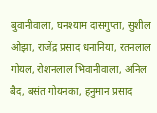बुवानीवाला, घनश्याम दासगुप्ता, सुशील ओझा, राजेंद्र प्रसाद धनानिया, रतनलाल गोयल, रोशनलाल भिवानीवाला, अनिल बैद, बसंत गोयनका, हनुमान प्रसाद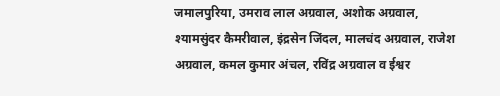जमालपुरिया, उमराव लाल अग्रवाल, अशोक अग्रवाल, श्यामसुंदर कैमरीवाल, इंद्रसेन जिंदल, मालचंद अग्रवाल, राजेश अग्रवाल, कमल कुमार अंचल, रविंद्र अग्रवाल व ईश्वर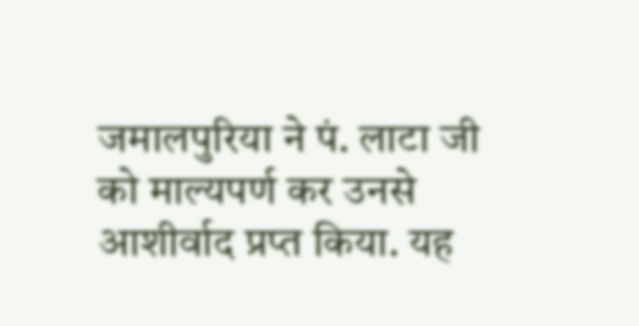जमालपुरिया ने पं. लाटा जी को माल्यपर्ण कर उनसे आशीर्वाद प्रप्त किया. यह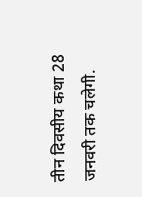तीन दिवसीय कथा 28 जनवरी तक चलेगी.